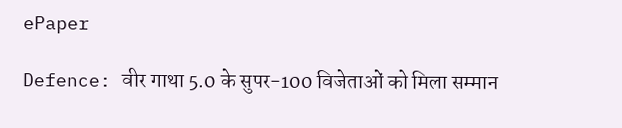ePaper

Defence: वीर गाथा 5.0 के सुपर-100 विजेताओं को मिला सम्मान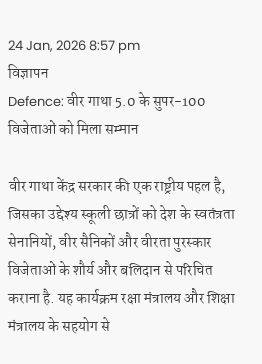24 Jan, 2026 8:57 pm
विज्ञापन
Defence: वीर गाथा 5.0 के सुपर-100 विजेताओं को मिला सम्मान

वीर गाथा केंद्र सरकार की एक राष्ट्रीय पहल है, जिसका उद्देश्य स्कूली छात्रों को देश के स्वतंत्रता सेनानियों, वीर सैनिकों और वीरता पुरस्कार विजेताओं के शौर्य और बलिदान से परिचित कराना है. यह कार्यक्रम रक्षा मंत्रालय और शिक्षा मंत्रालय के सहयोग से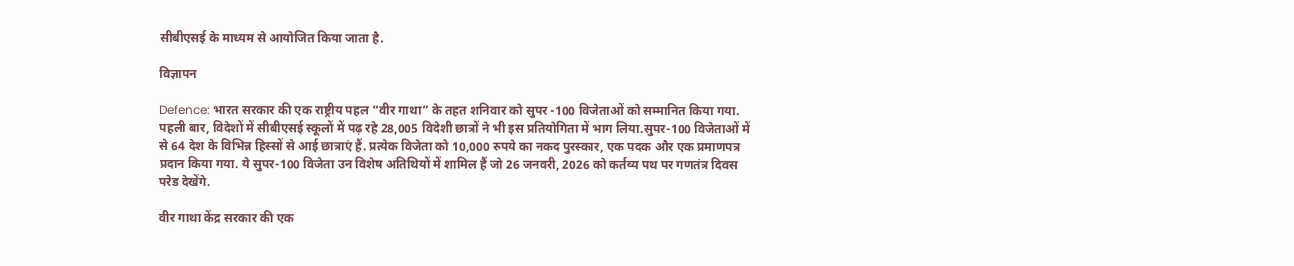सीबीएसई के माध्यम से आयोजित किया जाता है.

विज्ञापन

Defence: भारत सरकार की एक राष्ट्रीय पहल “वीर गाथा” के तहत शनिवार को सुपर -100 विजेताओं को सम्मानित किया गया. पहली बार, विदेशों में सीबीएसई स्कूलों में पढ़ रहे 28,005 विदेशी छात्रों ने भी इस प्रतियोगिता में भाग लिया.सुपर-100 विजेताओं में से 64 देश के विभिन्न हिस्सों से आई छात्राएं हैं. प्रत्येक विजेता को 10,000 रुपये का नकद पुरस्कार, एक पदक और एक प्रमाणपत्र प्रदान किया गया. ये सुपर-100 विजेता उन विशेष अतिथियों में शामिल हैं जो 26 जनवरी, 2026 को कर्तव्य पथ पर गणतंत्र दिवस परेड देखेंगे.

वीर गाथा केंद्र सरकार की एक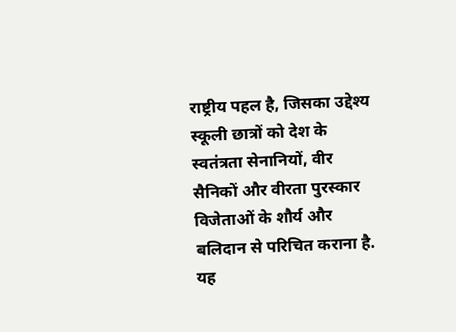राष्ट्रीय पहल है, जिसका उद्देश्य स्कूली छात्रों को देश के स्वतंत्रता सेनानियों, वीर सैनिकों और वीरता पुरस्कार विजेताओं के शौर्य और बलिदान से परिचित कराना है. यह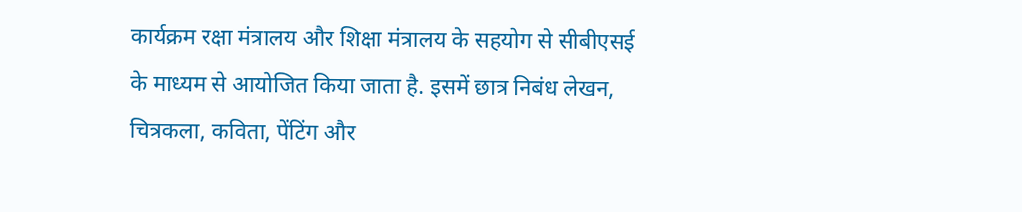कार्यक्रम रक्षा मंत्रालय और शिक्षा मंत्रालय के सहयोग से सीबीएसई के माध्यम से आयोजित किया जाता है. इसमें छात्र निबंध लेखन, चित्रकला, कविता, पेंटिंग और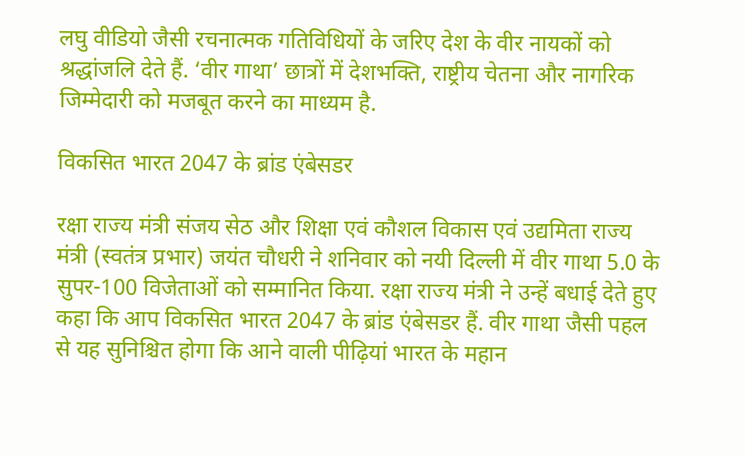लघु वीडियो जैसी रचनात्मक गतिविधियों के जरिए देश के वीर नायकों को श्रद्धांजलि देते हैं. ‘वीर गाथा’ छात्रों में देशभक्ति, राष्ट्रीय चेतना और नागरिक जिम्मेदारी को मजबूत करने का माध्यम है.

विकसित भारत 2047 के ब्रांड एंबेसडर

रक्षा राज्य मंत्री संजय सेठ और शिक्षा एवं कौशल विकास एवं उद्यमिता राज्य मंत्री (स्वतंत्र प्रभार) जयंत चौधरी ने शनिवार को नयी दिल्ली में वीर गाथा 5.0 के सुपर-100 विजेताओं को सम्मानित किया. रक्षा राज्य मंत्री ने उन्हें बधाई देते हुए कहा कि आप विकसित भारत 2047 के ब्रांड एंबेसडर हैं. वीर गाथा जैसी पहल से यह सुनिश्चित होगा कि आने वाली पीढ़ियां भारत के महान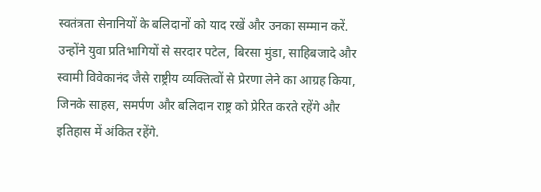स्वतंत्रता सेनानियों के बलिदानों को याद रखें और उनका सम्मान करें. उन्होंने युवा प्रतिभागियों से सरदार पटेल, बिरसा मुंडा, साहिबजादे और स्वामी विवेकानंद जैसे राष्ट्रीय व्यक्तित्वों से प्रेरणा लेने का आग्रह किया, जिनके साहस, समर्पण और बलिदान राष्ट्र को प्रेरित करते रहेंगे और इतिहास में अंकित रहेंगे.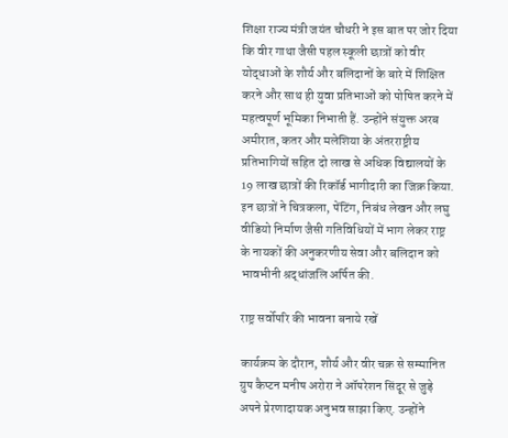शिक्षा राज्य मंत्री जयंत चौधरी ने इस बात पर जोर दिया कि वीर गाथा जैसी पहल स्कूली छात्रों को वीर योद्धाओं के शौर्य और बलिदानों के बारे में शिक्षित करने और साथ ही युवा प्रतिभाओं को पोषित करने में महत्वपूर्ण भूमिका निभाती हैं. उन्होंने संयुक्त अरब अमीरात, कतर और मलेशिया के अंतरराष्ट्रीय प्रतिभागियों सहित दो लाख से अधिक विद्यालयों के 19 लाख छात्रों की रिकॉर्ड भागीदारी का जिक्र किया. इन छात्रों ने चित्रकला, पेंटिंग, निबंध लेखन और लघु वीडियो निर्माण जैसी गतिविधियों में भाग लेकर राष्ट्र के नायकों की अनुकरणीय सेवा और बलिदान को भावभीनी श्रद्धांजलि अर्पित की.

राष्ट्र सर्वोपरि की भावना बनाये रखें

कार्यक्रम के दौरान, शौर्य और वीर चक्र से सम्मानित ग्रुप कैप्टन मनीष अरोरा ने ऑपरेशन सिंदूर से जुड़े अपने प्रेरणादायक अनुभव साझा किए. उन्होंने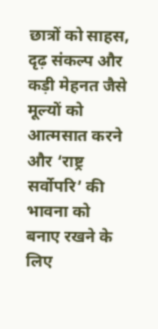छात्रों को साहस, दृढ़ संकल्प और कड़ी मेहनत जैसे मूल्यों को आत्मसात करने और ‘राष्ट्र सर्वोपरि’ की भावना को बनाए रखने के लिए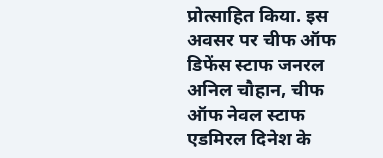प्रोत्साहित किया. इस अवसर पर चीफ ऑफ डिफेंस स्टाफ जनरल अनिल चौहान, चीफ ऑफ नेवल स्टाफ एडमिरल दिनेश के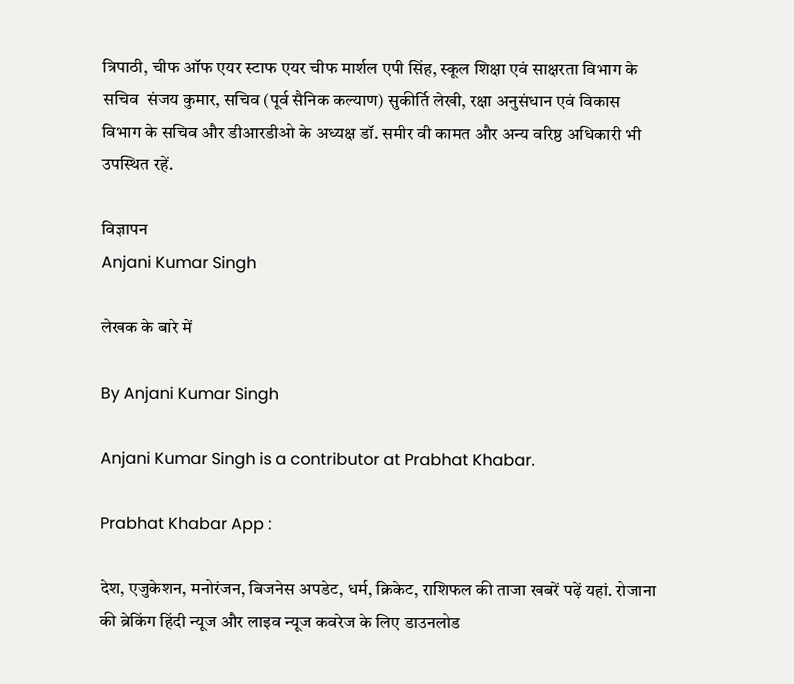त्रिपाठी, चीफ ऑफ एयर स्टाफ एयर चीफ मार्शल एपी सिंह, स्कूल शिक्षा एवं साक्षरता विभाग के सचिव  संजय कुमार, सचिव (पूर्व सैनिक कल्याण) सुकीर्ति लेखी, रक्षा अनुसंधान एवं विकास विभाग के सचिव और डीआरडीओ के अध्यक्ष डॉ. समीर वी कामत और अन्य वरिष्ठ अधिकारी भी उपस्थित रहें.

विज्ञापन
Anjani Kumar Singh

लेखक के बारे में

By Anjani Kumar Singh

Anjani Kumar Singh is a contributor at Prabhat Khabar.

Prabhat Khabar App :

देश, एजुकेशन, मनोरंजन, बिजनेस अपडेट, धर्म, क्रिकेट, राशिफल की ताजा खबरें पढ़ें यहां. रोजाना की ब्रेकिंग हिंदी न्यूज और लाइव न्यूज कवरेज के लिए डाउनलोड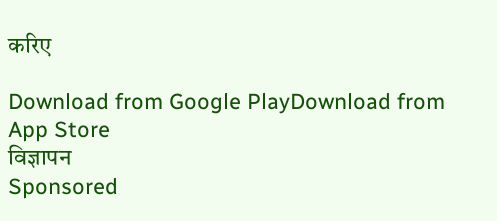करिए

Download from Google PlayDownload from App Store
विज्ञापन
Sponsored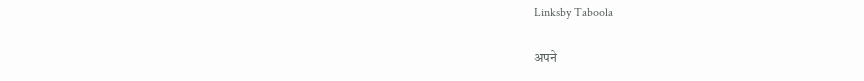Linksby Taboola

अपने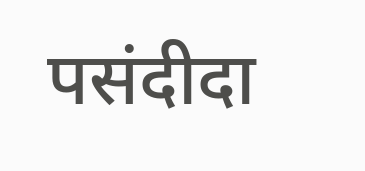पसंदीदा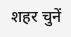शहर चुनें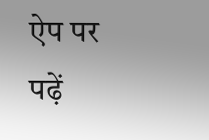ऐप पर पढ़ें